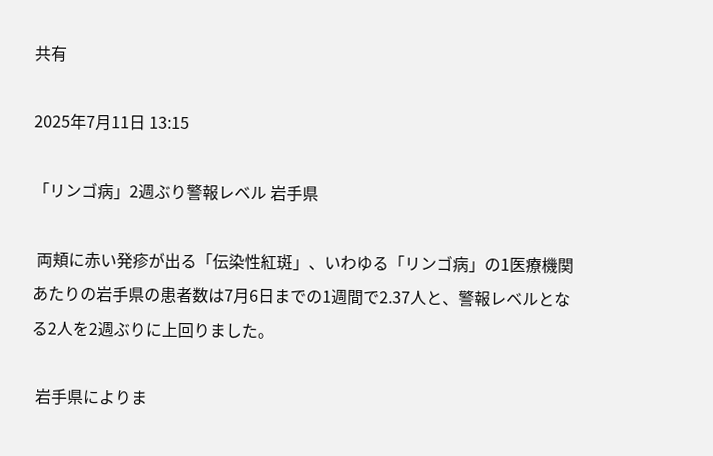共有

2025年7月11日 13:15

「リンゴ病」2週ぶり警報レベル 岩手県

 両頬に赤い発疹が出る「伝染性紅斑」、いわゆる「リンゴ病」の1医療機関あたりの岩手県の患者数は7月6日までの1週間で2.37人と、警報レベルとなる2人を2週ぶりに上回りました。

 岩手県によりま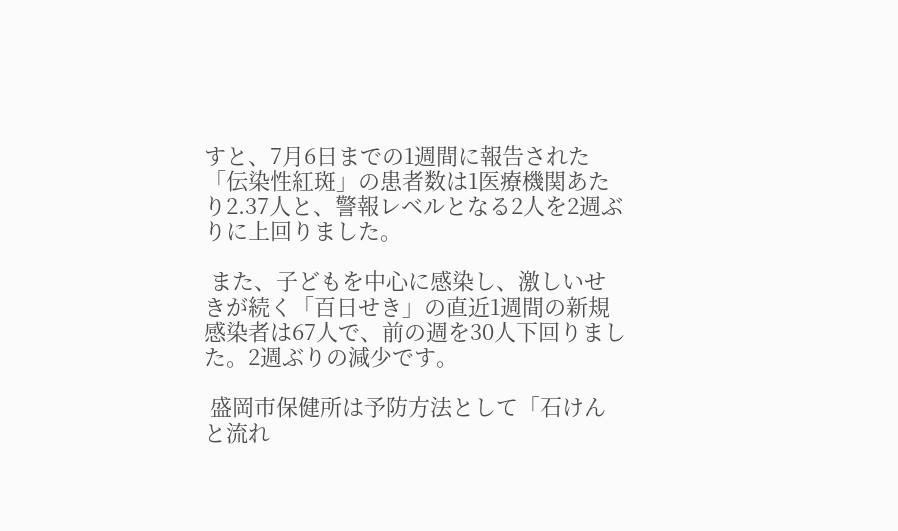すと、7月6日までの1週間に報告された「伝染性紅斑」の患者数は1医療機関あたり2.37人と、警報レベルとなる2人を2週ぶりに上回りました。

 また、子どもを中心に感染し、激しいせきが続く「百日せき」の直近1週間の新規感染者は67人で、前の週を30人下回りました。2週ぶりの減少です。

 盛岡市保健所は予防方法として「石けんと流れ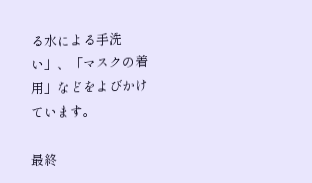る水による手洗い」、「マスクの着用」などをよびかけています。

最終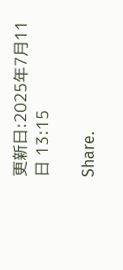更新日:2025年7月11日 13:15

Share.